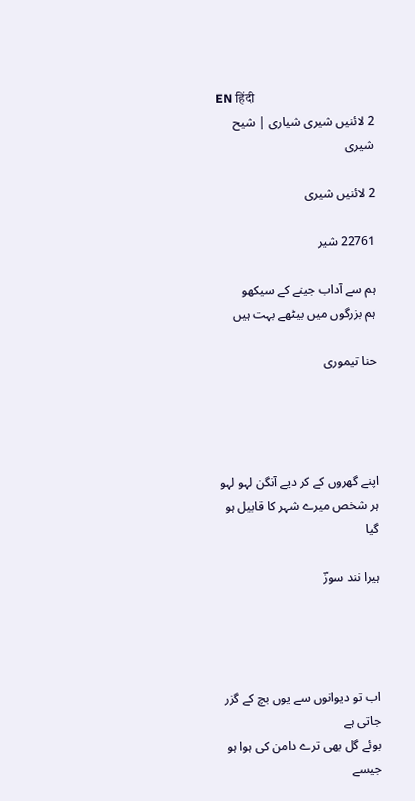EN हिंदी
2 لائنیں شیری شیاری | شیح شیری

2 لائنیں شیری

22761 شیر

ہم سے آداب جینے کے سیکھو
ہم بزرگوں میں بیٹھے بہت ہیں

حنا تیموری




اپنے گھروں کے کر دیے آنگن لہو لہو
ہر شخص میرے شہر کا قابیل ہو گیا

ہیرا نند سوزؔ




اب تو دیوانوں سے یوں بچ کے گزر جاتی ہے
بوئے گل بھی ترے دامن کی ہوا ہو جیسے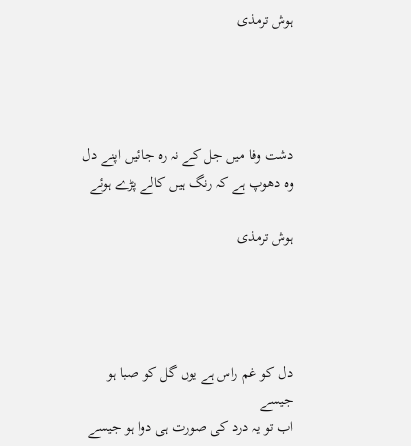ہوش ترمذی




دشت وفا میں جل کے نہ رہ جائیں اپنے دل
وہ دھوپ ہے کہ رنگ ہیں کالے پڑے ہوئے

ہوش ترمذی




دل کو غم راس ہے یوں گل کو صبا ہو جیسے
اب تو یہ درد کی صورت ہی دوا ہو جیسے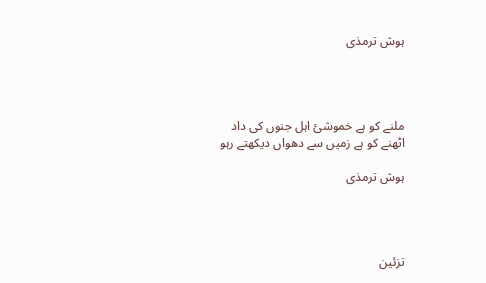ہوش ترمذی




ملنے کو ہے خموشئ اہل جنوں کی داد
اٹھنے کو ہے زمیں سے دھواں دیکھتے رہو

ہوش ترمذی




تزئین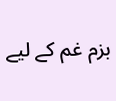بزم غم کے لیے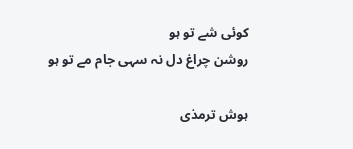کوئی شے تو ہو
روشن چراغ دل نہ سہی جام مے تو ہو

ہوش ترمذی